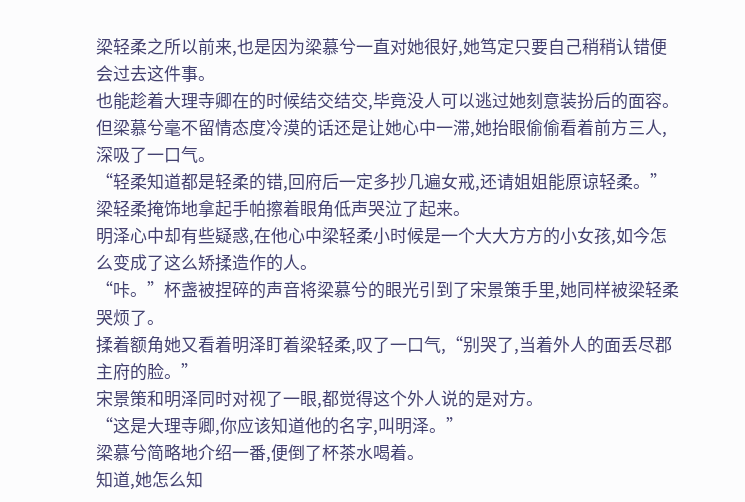梁轻柔之所以前来,也是因为梁慕兮一直对她很好,她笃定只要自己稍稍认错便会过去这件事。
也能趁着大理寺卿在的时候结交结交,毕竟没人可以逃过她刻意装扮后的面容。
但梁慕兮毫不留情态度冷漠的话还是让她心中一滞,她抬眼偷偷看着前方三人,深吸了一口气。
“轻柔知道都是轻柔的错,回府后一定多抄几遍女戒,还请姐姐能原谅轻柔。”梁轻柔掩饰地拿起手帕擦着眼角低声哭泣了起来。
明泽心中却有些疑惑,在他心中梁轻柔小时候是一个大大方方的小女孩,如今怎么变成了这么矫揉造作的人。
“咔。”杯盏被捏碎的声音将梁慕兮的眼光引到了宋景策手里,她同样被梁轻柔哭烦了。
揉着额角她又看着明泽盯着梁轻柔,叹了一口气,“别哭了,当着外人的面丢尽郡主府的脸。”
宋景策和明泽同时对视了一眼,都觉得这个外人说的是对方。
“这是大理寺卿,你应该知道他的名字,叫明泽。”
梁慕兮简略地介绍一番,便倒了杯茶水喝着。
知道,她怎么知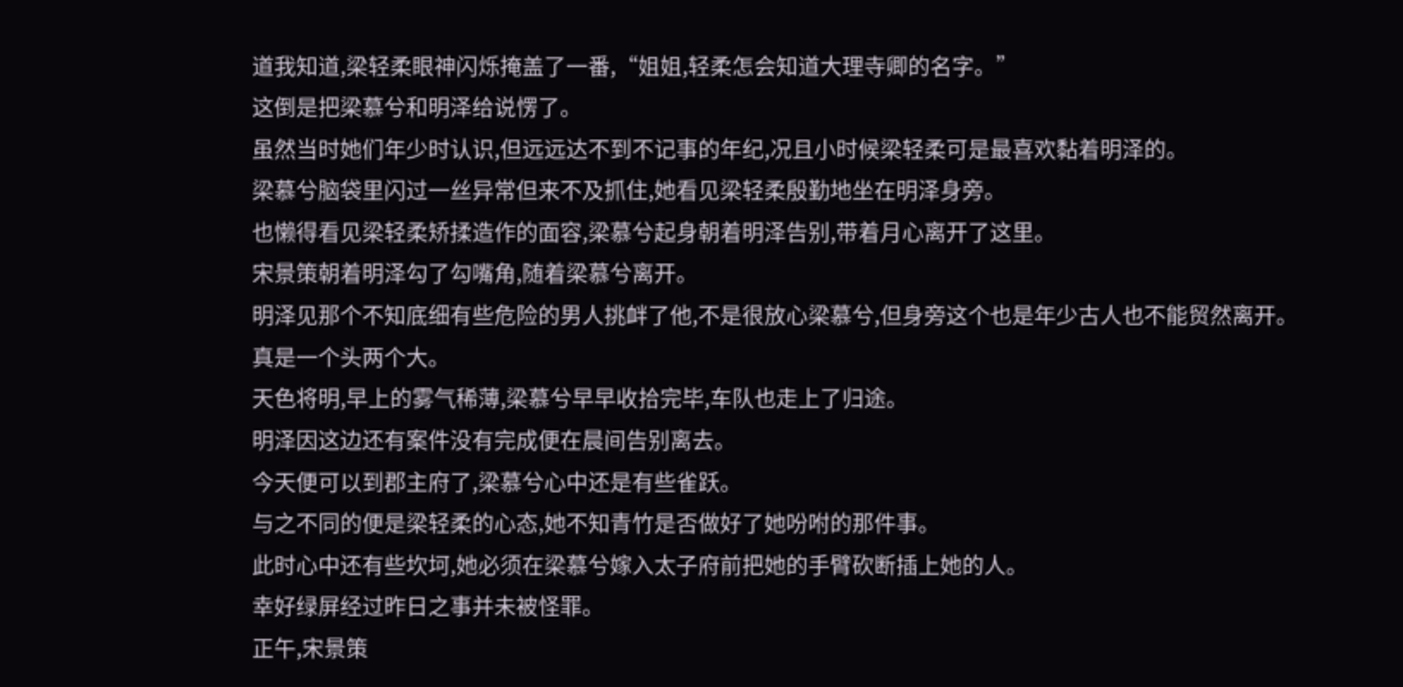道我知道,梁轻柔眼神闪烁掩盖了一番,“姐姐,轻柔怎会知道大理寺卿的名字。”
这倒是把梁慕兮和明泽给说愣了。
虽然当时她们年少时认识,但远远达不到不记事的年纪,况且小时候梁轻柔可是最喜欢黏着明泽的。
梁慕兮脑袋里闪过一丝异常但来不及抓住,她看见梁轻柔殷勤地坐在明泽身旁。
也懒得看见梁轻柔矫揉造作的面容,梁慕兮起身朝着明泽告别,带着月心离开了这里。
宋景策朝着明泽勾了勾嘴角,随着梁慕兮离开。
明泽见那个不知底细有些危险的男人挑衅了他,不是很放心梁慕兮,但身旁这个也是年少古人也不能贸然离开。
真是一个头两个大。
天色将明,早上的雾气稀薄,梁慕兮早早收拾完毕,车队也走上了归途。
明泽因这边还有案件没有完成便在晨间告别离去。
今天便可以到郡主府了,梁慕兮心中还是有些雀跃。
与之不同的便是梁轻柔的心态,她不知青竹是否做好了她吩咐的那件事。
此时心中还有些坎坷,她必须在梁慕兮嫁入太子府前把她的手臂砍断插上她的人。
幸好绿屏经过昨日之事并未被怪罪。
正午,宋景策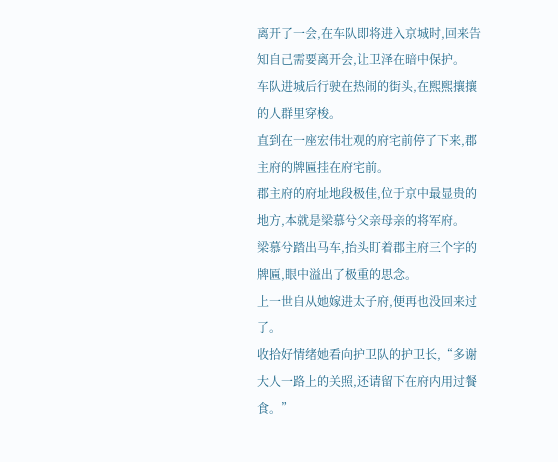离开了一会,在车队即将进入京城时,回来告知自己需要离开会,让卫泽在暗中保护。
车队进城后行驶在热闹的街头,在熙熙攘攘的人群里穿梭。
直到在一座宏伟壮观的府宅前停了下来,郡主府的牌匾挂在府宅前。
郡主府的府址地段极佳,位于京中最显贵的地方,本就是梁慕兮父亲母亲的将军府。
梁慕兮踏出马车,抬头盯着郡主府三个字的牌匾,眼中溢出了极重的思念。
上一世自从她嫁进太子府,便再也没回来过了。
收拾好情绪她看向护卫队的护卫长,“多谢大人一路上的关照,还请留下在府内用过餐食。”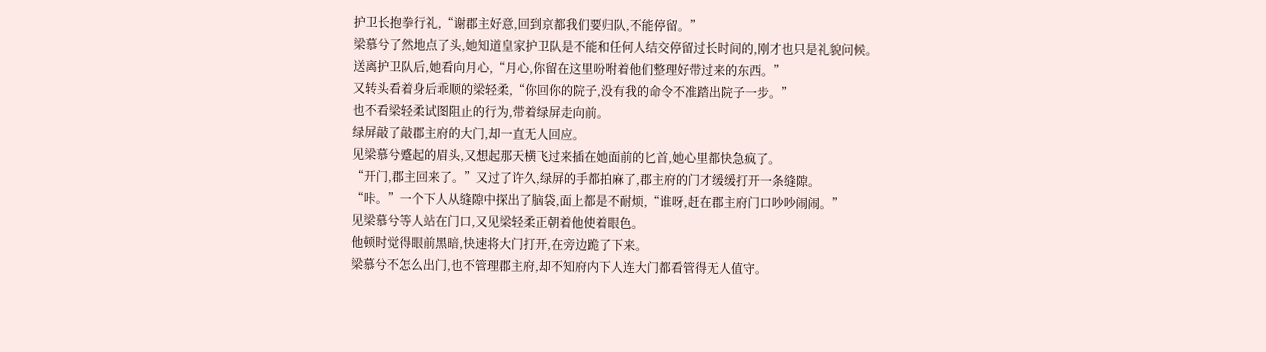护卫长抱拳行礼,“谢郡主好意,回到京都我们要归队,不能停留。”
梁慕兮了然地点了头,她知道皇家护卫队是不能和任何人结交停留过长时间的,刚才也只是礼貌问候。
送离护卫队后,她看向月心,“月心,你留在这里吩咐着他们整理好带过来的东西。”
又转头看着身后乖顺的梁轻柔,“你回你的院子,没有我的命令不准踏出院子一步。”
也不看梁轻柔试图阻止的行为,带着绿屏走向前。
绿屏敲了敲郡主府的大门,却一直无人回应。
见梁慕兮蹙起的眉头,又想起那天横飞过来插在她面前的匕首,她心里都快急疯了。
“开门,郡主回来了。”又过了许久,绿屏的手都拍麻了,郡主府的门才缓缓打开一条缝隙。
“咔。”一个下人从缝隙中探出了脑袋,面上都是不耐烦,“谁呀,赶在郡主府门口吵吵闹闹。”
见梁慕兮等人站在门口,又见梁轻柔正朝着他使着眼色。
他顿时觉得眼前黑暗,快速将大门打开,在旁边跪了下来。
梁慕兮不怎么出门,也不管理郡主府,却不知府内下人连大门都看管得无人值守。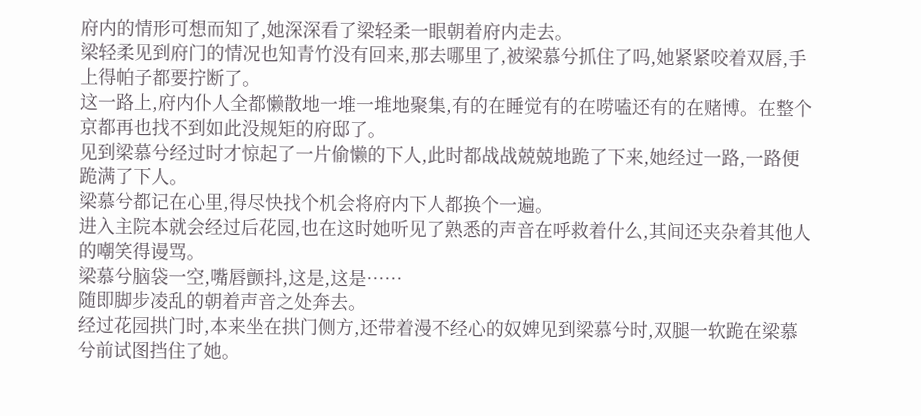府内的情形可想而知了,她深深看了梁轻柔一眼朝着府内走去。
梁轻柔见到府门的情况也知青竹没有回来,那去哪里了,被梁慕兮抓住了吗,她紧紧咬着双唇,手上得帕子都要拧断了。
这一路上,府内仆人全都懒散地一堆一堆地聚集,有的在睡觉有的在唠嗑还有的在赌博。在整个京都再也找不到如此没规矩的府邸了。
见到梁慕兮经过时才惊起了一片偷懒的下人,此时都战战兢兢地跪了下来,她经过一路,一路便跪满了下人。
梁慕兮都记在心里,得尽快找个机会将府内下人都换个一遍。
进入主院本就会经过后花园,也在这时她听见了熟悉的声音在呼救着什么,其间还夹杂着其他人的嘲笑得谩骂。
梁慕兮脑袋一空,嘴唇颤抖,这是,这是……
随即脚步凌乱的朝着声音之处奔去。
经过花园拱门时,本来坐在拱门侧方,还带着漫不经心的奴婢见到梁慕兮时,双腿一软跪在梁慕兮前试图挡住了她。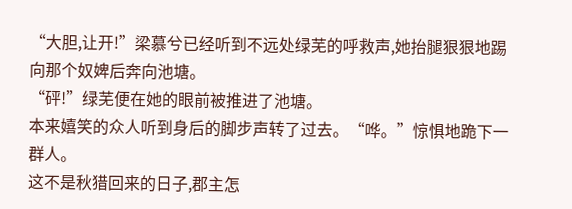“大胆,让开!”梁慕兮已经听到不远处绿芜的呼救声,她抬腿狠狠地踢向那个奴婢后奔向池塘。
“砰!”绿芜便在她的眼前被推进了池塘。
本来嬉笑的众人听到身后的脚步声转了过去。“哗。”惊惧地跪下一群人。
这不是秋猎回来的日子,郡主怎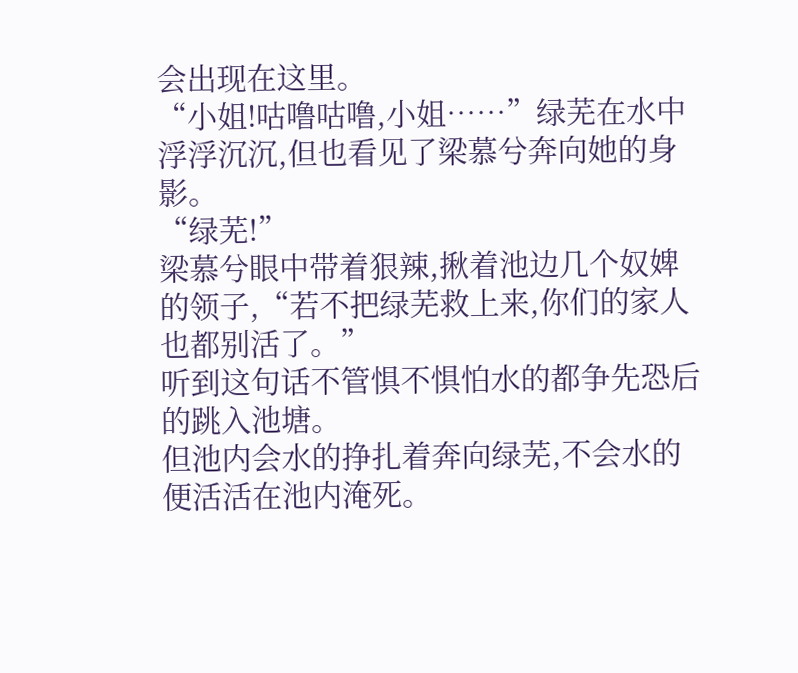会出现在这里。
“小姐!咕噜咕噜,小姐……”绿芜在水中浮浮沉沉,但也看见了梁慕兮奔向她的身影。
“绿芜!”
梁慕兮眼中带着狠辣,揪着池边几个奴婢的领子,“若不把绿芜救上来,你们的家人也都别活了。”
听到这句话不管惧不惧怕水的都争先恐后的跳入池塘。
但池内会水的挣扎着奔向绿芜,不会水的便活活在池内淹死。